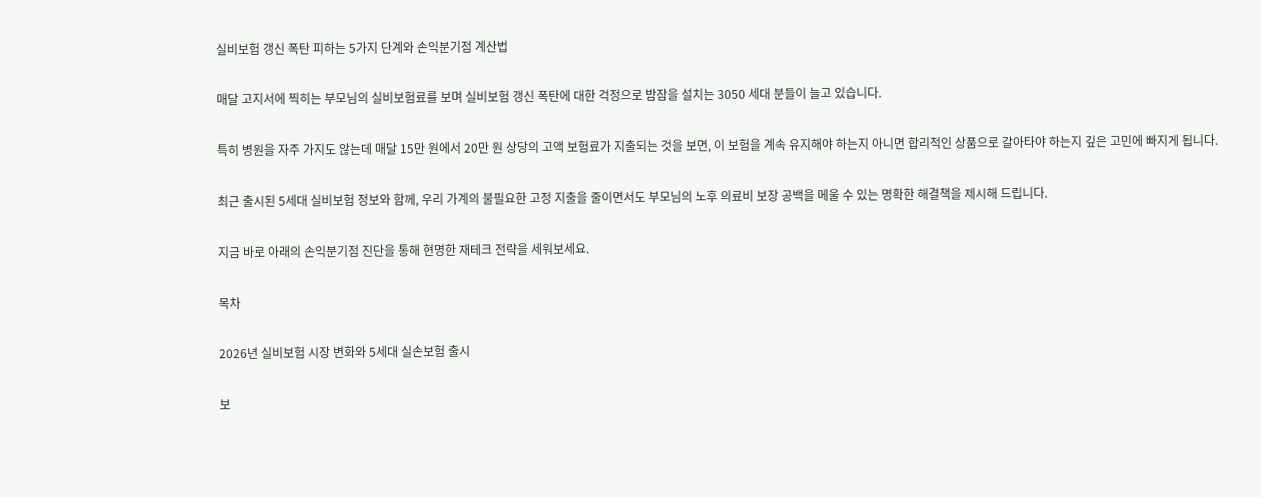실비보험 갱신 폭탄 피하는 5가지 단계와 손익분기점 계산법

매달 고지서에 찍히는 부모님의 실비보험료를 보며 실비보험 갱신 폭탄에 대한 걱정으로 밤잠을 설치는 3050 세대 분들이 늘고 있습니다.

특히 병원을 자주 가지도 않는데 매달 15만 원에서 20만 원 상당의 고액 보험료가 지출되는 것을 보면, 이 보험을 계속 유지해야 하는지 아니면 합리적인 상품으로 갈아타야 하는지 깊은 고민에 빠지게 됩니다.

최근 출시된 5세대 실비보험 정보와 함께, 우리 가계의 불필요한 고정 지출을 줄이면서도 부모님의 노후 의료비 보장 공백을 메울 수 있는 명확한 해결책을 제시해 드립니다.

지금 바로 아래의 손익분기점 진단을 통해 현명한 재테크 전략을 세워보세요.

목차

2026년 실비보험 시장 변화와 5세대 실손보험 출시

보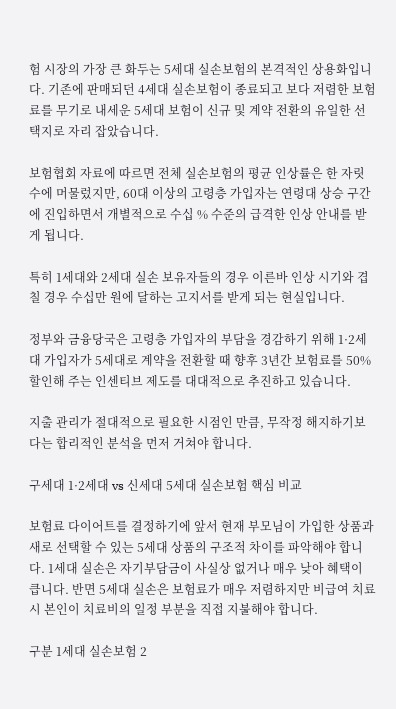험 시장의 가장 큰 화두는 5세대 실손보험의 본격적인 상용화입니다. 기존에 판매되던 4세대 실손보험이 종료되고 보다 저렴한 보험료를 무기로 내세운 5세대 보험이 신규 및 계약 전환의 유일한 선택지로 자리 잡았습니다.

보험협회 자료에 따르면 전체 실손보험의 평균 인상률은 한 자릿수에 머물렀지만, 60대 이상의 고령층 가입자는 연령대 상승 구간에 진입하면서 개별적으로 수십 % 수준의 급격한 인상 안내를 받게 됩니다.

특히 1세대와 2세대 실손 보유자들의 경우 이른바 인상 시기와 겹칠 경우 수십만 원에 달하는 고지서를 받게 되는 현실입니다.

정부와 금융당국은 고령층 가입자의 부담을 경감하기 위해 1·2세대 가입자가 5세대로 계약을 전환할 때 향후 3년간 보험료를 50% 할인해 주는 인센티브 제도를 대대적으로 추진하고 있습니다.

지출 관리가 절대적으로 필요한 시점인 만큼, 무작정 해지하기보다는 합리적인 분석을 먼저 거쳐야 합니다.

구세대 1·2세대 vs 신세대 5세대 실손보험 핵심 비교

보험료 다이어트를 결정하기에 앞서 현재 부모님이 가입한 상품과 새로 선택할 수 있는 5세대 상품의 구조적 차이를 파악해야 합니다. 1세대 실손은 자기부담금이 사실상 없거나 매우 낮아 혜택이 큽니다. 반면 5세대 실손은 보험료가 매우 저렴하지만 비급여 치료 시 본인이 치료비의 일정 부분을 직접 지불해야 합니다.

구분 1세대 실손보험 2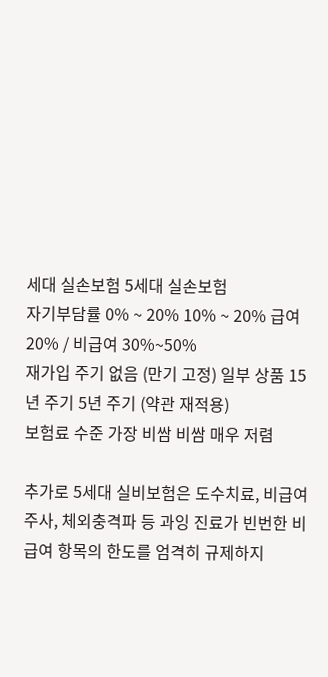세대 실손보험 5세대 실손보험
자기부담률 0% ~ 20% 10% ~ 20% 급여 20% / 비급여 30%~50%
재가입 주기 없음 (만기 고정) 일부 상품 15년 주기 5년 주기 (약관 재적용)
보험료 수준 가장 비쌈 비쌈 매우 저렴

추가로 5세대 실비보험은 도수치료, 비급여 주사, 체외충격파 등 과잉 진료가 빈번한 비급여 항목의 한도를 엄격히 규제하지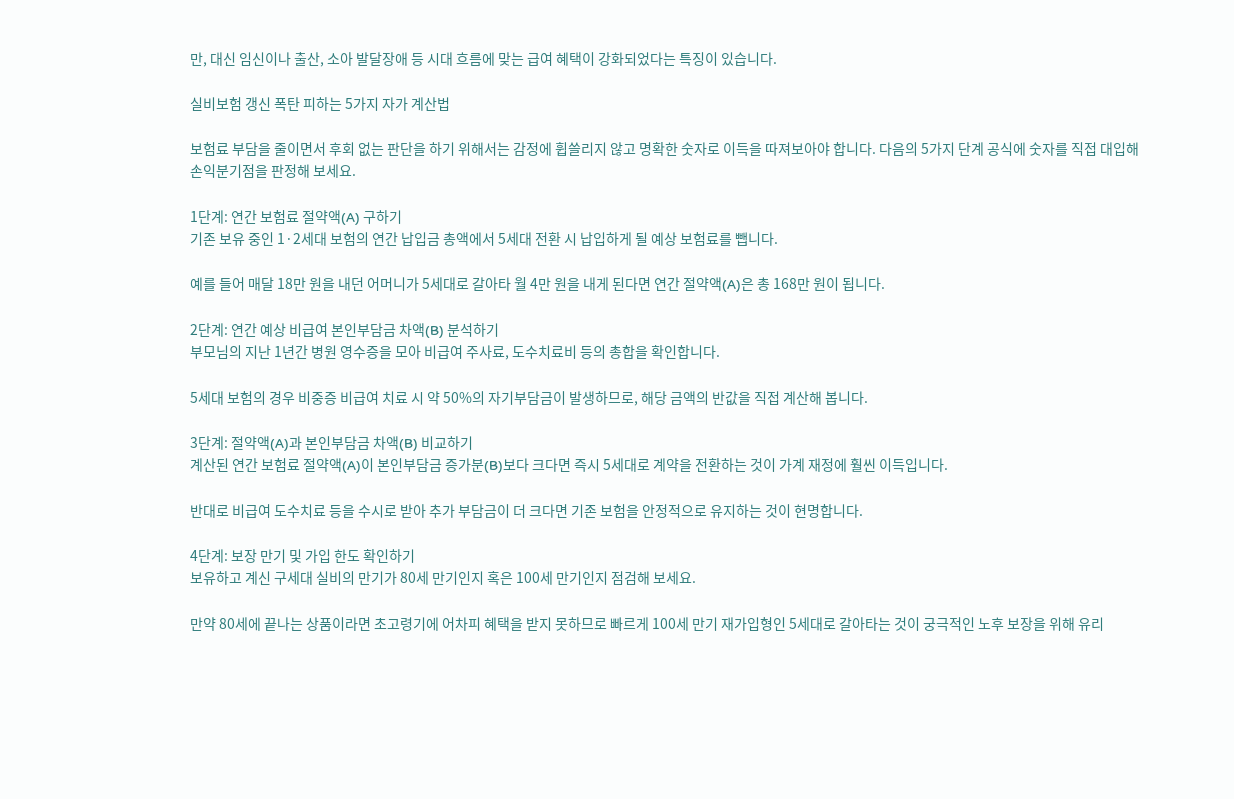만, 대신 임신이나 출산, 소아 발달장애 등 시대 흐름에 맞는 급여 혜택이 강화되었다는 특징이 있습니다.

실비보험 갱신 폭탄 피하는 5가지 자가 계산법

보험료 부담을 줄이면서 후회 없는 판단을 하기 위해서는 감정에 휩쓸리지 않고 명확한 숫자로 이득을 따져보아야 합니다. 다음의 5가지 단계 공식에 숫자를 직접 대입해 손익분기점을 판정해 보세요.

1단계: 연간 보험료 절약액(A) 구하기
기존 보유 중인 1·2세대 보험의 연간 납입금 총액에서 5세대 전환 시 납입하게 될 예상 보험료를 뺍니다.

예를 들어 매달 18만 원을 내던 어머니가 5세대로 갈아타 월 4만 원을 내게 된다면 연간 절약액(A)은 총 168만 원이 됩니다.

2단계: 연간 예상 비급여 본인부담금 차액(B) 분석하기
부모님의 지난 1년간 병원 영수증을 모아 비급여 주사료, 도수치료비 등의 총합을 확인합니다.

5세대 보험의 경우 비중증 비급여 치료 시 약 50%의 자기부담금이 발생하므로, 해당 금액의 반값을 직접 계산해 봅니다.

3단계: 절약액(A)과 본인부담금 차액(B) 비교하기
계산된 연간 보험료 절약액(A)이 본인부담금 증가분(B)보다 크다면 즉시 5세대로 계약을 전환하는 것이 가계 재정에 훨씬 이득입니다.

반대로 비급여 도수치료 등을 수시로 받아 추가 부담금이 더 크다면 기존 보험을 안정적으로 유지하는 것이 현명합니다.

4단계: 보장 만기 및 가입 한도 확인하기
보유하고 계신 구세대 실비의 만기가 80세 만기인지 혹은 100세 만기인지 점검해 보세요.

만약 80세에 끝나는 상품이라면 초고령기에 어차피 혜택을 받지 못하므로 빠르게 100세 만기 재가입형인 5세대로 갈아타는 것이 궁극적인 노후 보장을 위해 유리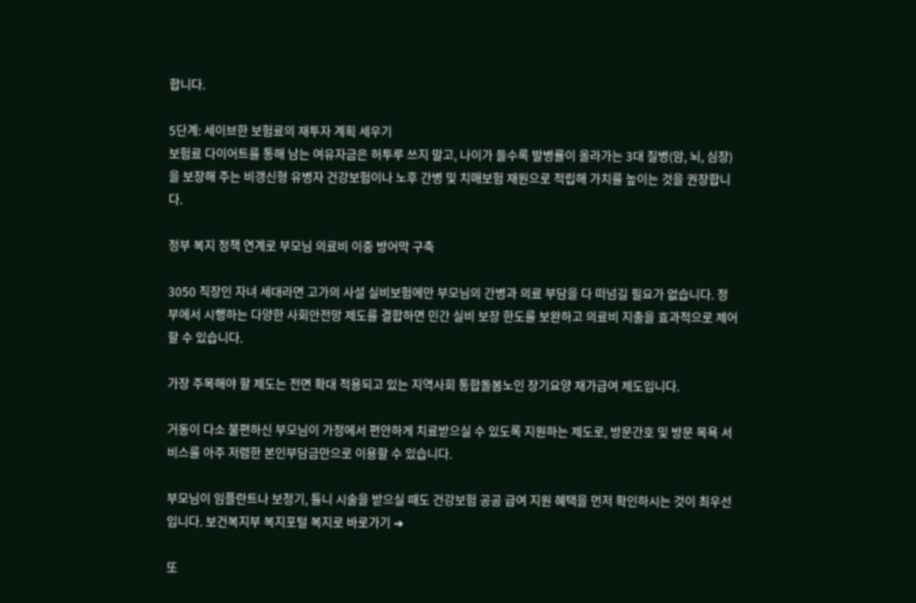합니다.

5단계: 세이브한 보험료의 재투자 계획 세우기
보험료 다이어트를 통해 남는 여유자금은 허투루 쓰지 말고, 나이가 들수록 발병률이 올라가는 3대 질병(암, 뇌, 심장)을 보장해 주는 비갱신형 유병자 건강보험이나 노후 간병 및 치매보험 재원으로 적립해 가치를 높이는 것을 권장합니다.

정부 복지 정책 연계로 부모님 의료비 이중 방어막 구축

3050 직장인 자녀 세대라면 고가의 사설 실비보험에만 부모님의 간병과 의료 부담을 다 떠넘길 필요가 없습니다. 정부에서 시행하는 다양한 사회안전망 제도를 결합하면 민간 실비 보장 한도를 보완하고 의료비 지출을 효과적으로 제어할 수 있습니다.

가장 주목해야 할 제도는 전면 확대 적용되고 있는 지역사회 통합돌봄노인 장기요양 재가급여 제도입니다.

거동이 다소 불편하신 부모님이 가정에서 편안하게 치료받으실 수 있도록 지원하는 제도로, 방문간호 및 방문 목욕 서비스를 아주 저렴한 본인부담금만으로 이용할 수 있습니다.

부모님이 임플란트나 보청기, 틀니 시술을 받으실 때도 건강보험 공공 급여 지원 혜택을 먼저 확인하시는 것이 최우선입니다. 보건복지부 복지포털 복지로 바로가기 ➔

또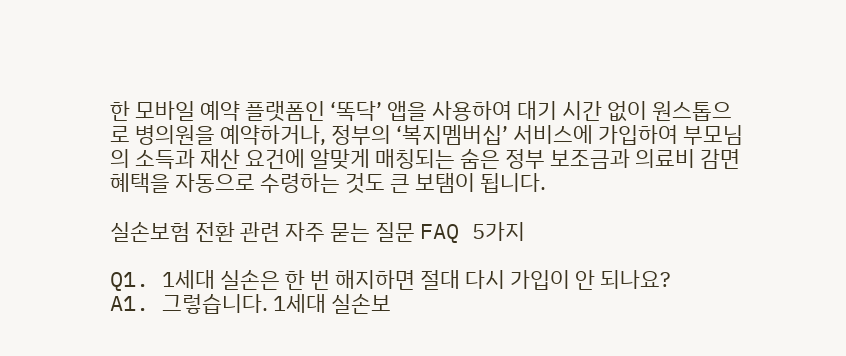한 모바일 예약 플랫폼인 ‘똑닥’ 앱을 사용하여 대기 시간 없이 원스톱으로 병의원을 예약하거나, 정부의 ‘복지멤버십’ 서비스에 가입하여 부모님의 소득과 재산 요건에 알맞게 매칭되는 숨은 정부 보조금과 의료비 감면 혜택을 자동으로 수령하는 것도 큰 보탬이 됩니다.

실손보험 전환 관련 자주 묻는 질문 FAQ 5가지

Q1. 1세대 실손은 한 번 해지하면 절대 다시 가입이 안 되나요?
A1. 그렇습니다. 1세대 실손보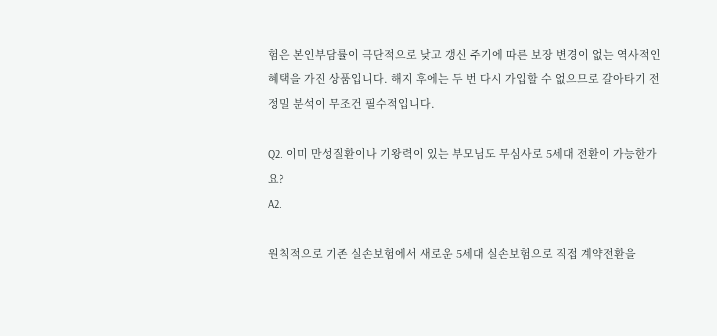험은 본인부담률이 극단적으로 낮고 갱신 주기에 따른 보장 변경이 없는 역사적인 혜택을 가진 상품입니다. 해지 후에는 두 번 다시 가입할 수 없으므로 갈아타기 전 정밀 분석이 무조건 필수적입니다.

Q2. 이미 만성질환이나 기왕력이 있는 부모님도 무심사로 5세대 전환이 가능한가요?
A2.

원칙적으로 기존 실손보험에서 새로운 5세대 실손보험으로 직접 계약전환을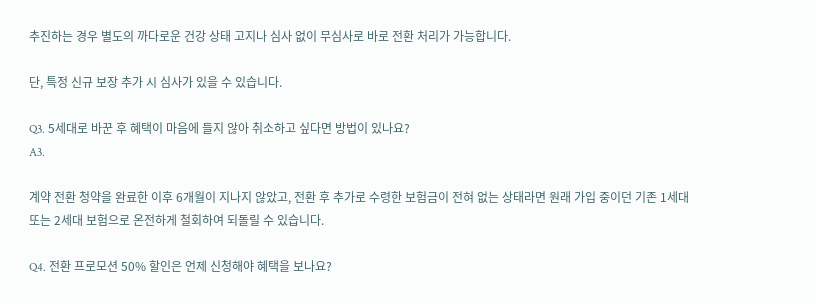추진하는 경우 별도의 까다로운 건강 상태 고지나 심사 없이 무심사로 바로 전환 처리가 가능합니다.

단, 특정 신규 보장 추가 시 심사가 있을 수 있습니다.

Q3. 5세대로 바꾼 후 혜택이 마음에 들지 않아 취소하고 싶다면 방법이 있나요?
A3.

계약 전환 청약을 완료한 이후 6개월이 지나지 않았고, 전환 후 추가로 수령한 보험금이 전혀 없는 상태라면 원래 가입 중이던 기존 1세대 또는 2세대 보험으로 온전하게 철회하여 되돌릴 수 있습니다.

Q4. 전환 프로모션 50% 할인은 언제 신청해야 혜택을 보나요?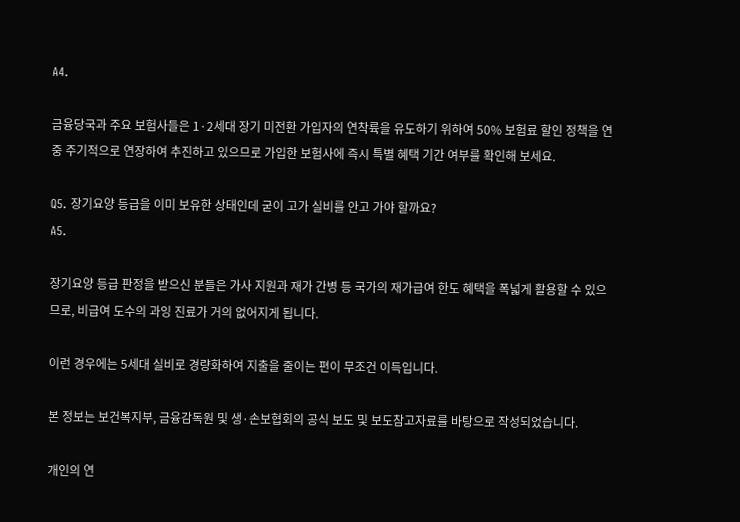A4.

금융당국과 주요 보험사들은 1·2세대 장기 미전환 가입자의 연착륙을 유도하기 위하여 50% 보험료 할인 정책을 연중 주기적으로 연장하여 추진하고 있으므로 가입한 보험사에 즉시 특별 혜택 기간 여부를 확인해 보세요.

Q5. 장기요양 등급을 이미 보유한 상태인데 굳이 고가 실비를 안고 가야 할까요?
A5.

장기요양 등급 판정을 받으신 분들은 가사 지원과 재가 간병 등 국가의 재가급여 한도 혜택을 폭넓게 활용할 수 있으므로, 비급여 도수의 과잉 진료가 거의 없어지게 됩니다.

이런 경우에는 5세대 실비로 경량화하여 지출을 줄이는 편이 무조건 이득입니다.

본 정보는 보건복지부, 금융감독원 및 생·손보협회의 공식 보도 및 보도참고자료를 바탕으로 작성되었습니다.

개인의 연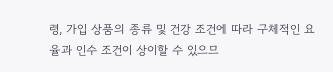령, 가입 상품의 종류 및 건강 조건에 따라 구체적인 요율과 인수 조건이 상이할 수 있으므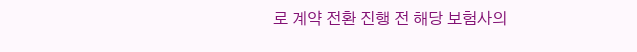로 계약 전환 진행 전 해당 보험사의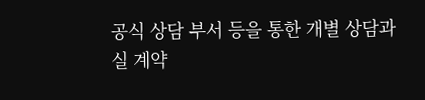공식 상담 부서 등을 통한 개별 상담과 실 계약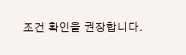조건 확인을 권장합니다.